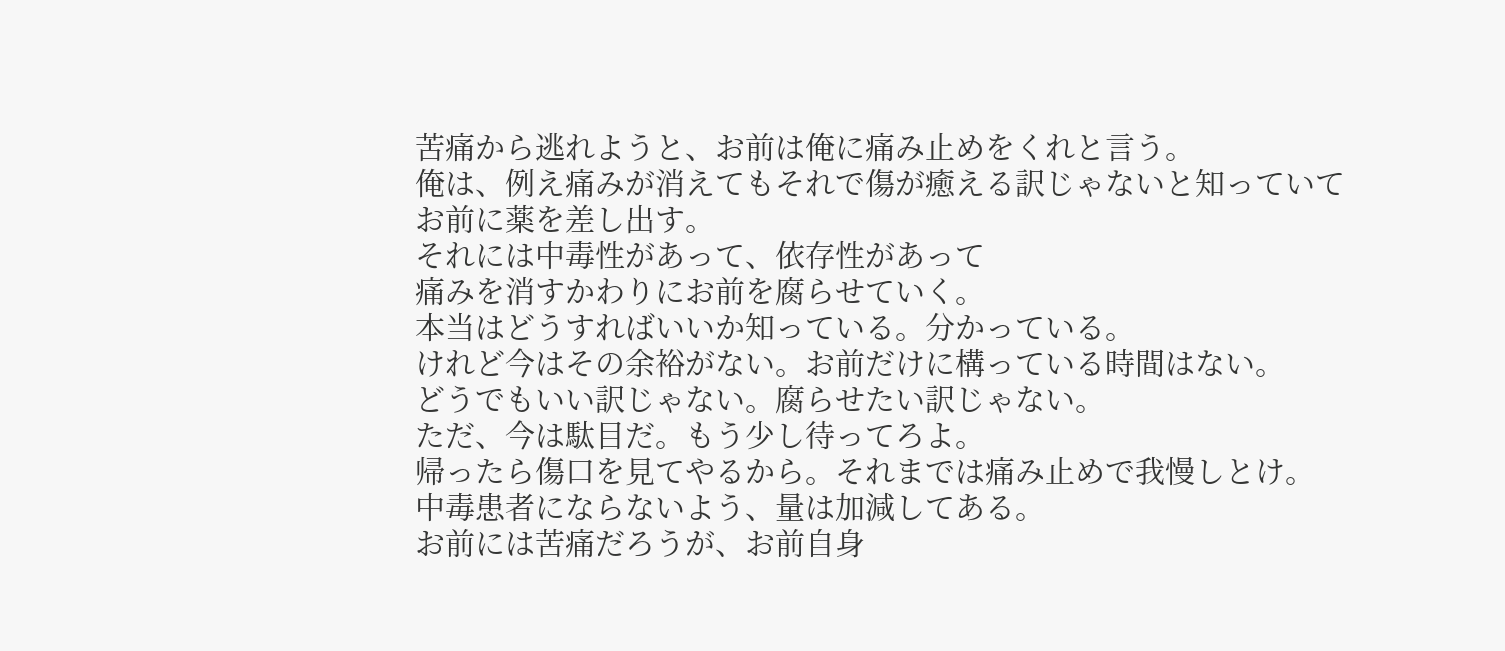苦痛から逃れようと、お前は俺に痛み止めをくれと言う。
俺は、例え痛みが消えてもそれで傷が癒える訳じゃないと知っていて
お前に薬を差し出す。
それには中毒性があって、依存性があって
痛みを消すかわりにお前を腐らせていく。
本当はどうすればいいか知っている。分かっている。
けれど今はその余裕がない。お前だけに構っている時間はない。
どうでもいい訳じゃない。腐らせたい訳じゃない。
ただ、今は駄目だ。もう少し待ってろよ。
帰ったら傷口を見てやるから。それまでは痛み止めで我慢しとけ。
中毒患者にならないよう、量は加減してある。
お前には苦痛だろうが、お前自身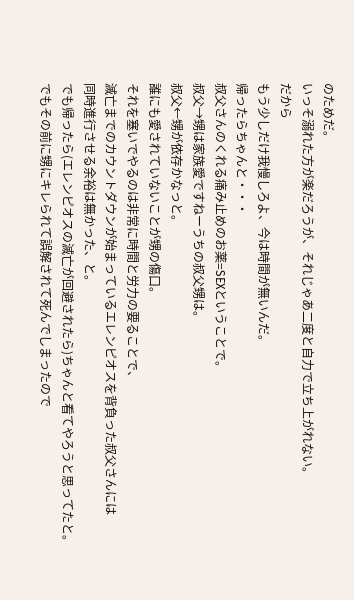のためだ。
いっそ溺れた方が楽だろうが、それじゃあ二度と自力で立ち上がれない。
だから
もう少しだけ我慢しろよ、今は時間が無いんだ。
帰ったらちゃんと・・・
叔父さんのくれる痛み止めのお薬=SEXということで。
叔父→甥は家族愛ですねーうちの叔父甥は。
叔父←甥が依存かなっと。
誰にも愛されていないことが甥の傷口。
それを塞いでやるのは非常に時間と労力の要ることで、
滅亡までのカウントダウンが始まっているエレンピオスを背負った叔父さんには
同時進行させる余裕は無かった、と。
でも帰ったら(エレンピオスの滅亡が回避されたら)ちゃんと看てやろうと思ってたと。
でもその前に甥にキレられて誤解されて死んでしまったので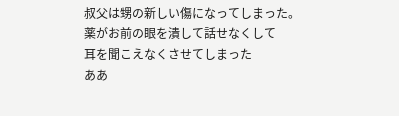叔父は甥の新しい傷になってしまった。
薬がお前の眼を潰して話せなくして
耳を聞こえなくさせてしまった
ああ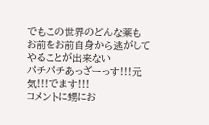でもこの世界のどんな薬も
お前をお前自身から逃がしてやることが出来ない
パチパチあっざーっす!!!元気!!!でます!!!
コメントに甥にお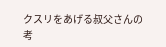クスリをあげる叔父さんの考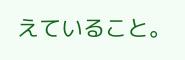えていること。